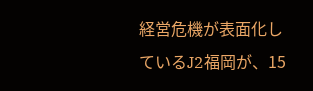経営危機が表面化しているJ2福岡が、15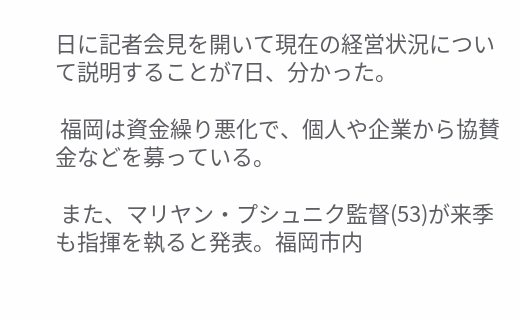日に記者会見を開いて現在の経営状況について説明することが7日、分かった。

 福岡は資金繰り悪化で、個人や企業から協賛金などを募っている。

 また、マリヤン・プシュニク監督(53)が来季も指揮を執ると発表。福岡市内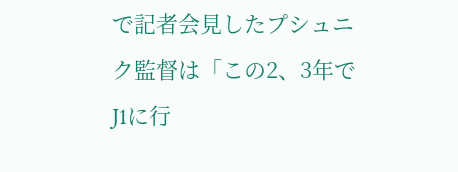で記者会見したプシュニク監督は「この2、3年でJ1に行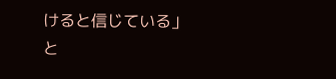けると信じている」と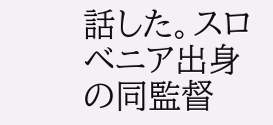話した。スロベニア出身の同監督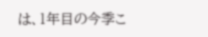は、1年目の今季こ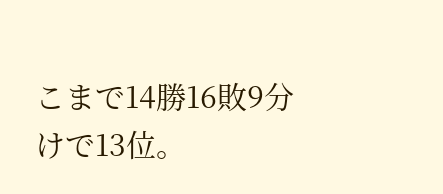こまで14勝16敗9分けで13位。